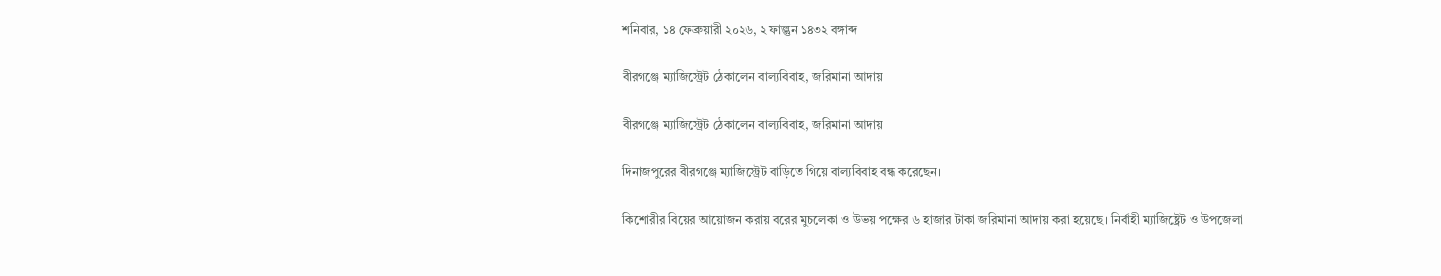শনিবার, ১৪ ফেব্রুয়ারী ২০২৬, ২ ফাল্গুন ১৪৩২ বঙ্গাব্দ

বীরগঞ্জে ম্যাজিস্ট্রেট ঠেকালেন বাল্যবিবাহ, জরিমানা আদায়

বীরগঞ্জে ম্যাজিস্ট্রেট ঠেকালেন বাল্যবিবাহ, জরিমানা আদায়

দিনাজপুরের বীরগঞ্জে ম্যাজিস্ট্রেট বাড়িতে গিয়ে বাল্যবিবাহ বন্ধ করেছেন।

কিশোরীর বিয়ের আয়োজন করায় বরের মুচলেকা ও উভয় পক্ষের ৬ হাজার টাকা জরিমানা আদায় করা হয়েছে। নির্বাহী ম্যাজিষ্ট্রেট ও উপজেলা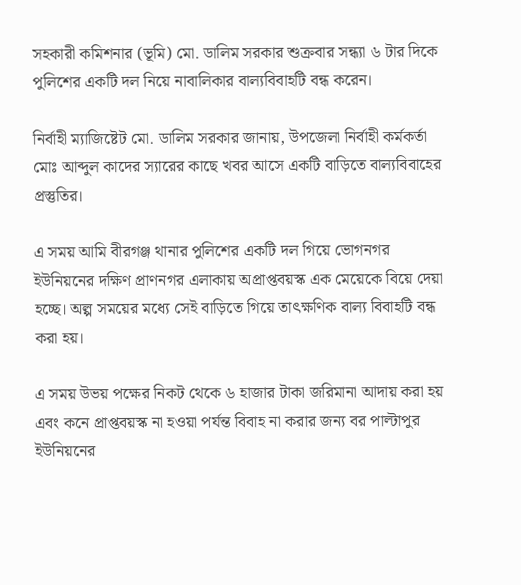সহকারী কমিশনার (ভূমি) মো. ডালিম সরকার শুক্রবার সন্ধ্যা ৬ টার দিকে পুলিশের একটি দল নিয়ে নাবালিকার বাল্যবিবাহটি বন্ধ করেন।

নির্বাহী ম্যাজিষ্টেট মো. ডালিম সরকার জানায়, উপজেলা নির্বাহী কর্মকর্তা মোঃ আব্দুল কাদের স্যারের কাছে খবর আসে একটি বাড়িতে বাল্যবিবাহের প্রস্তুতির।

এ সময় আমি বীরগঞ্জ থানার পুলিশের একটি দল গিয়ে ভোগনগর ইউনিয়নের দক্ষিণ প্রাণনগর এলাকায় অপ্রাপ্তবয়স্ক এক মেয়েকে বিয়ে দেয়া হচ্ছে। অল্প সময়ের মধ্যে সেই বাড়িতে গিয়ে তাৎক্ষণিক বাল্য বিবাহটি বন্ধ করা হয়।

এ সময় উভয় পক্ষের নিকট থেকে ৬ হাজার টাকা জরিমানা আদায় করা হয় এবং কনে প্রাপ্তবয়স্ক না হওয়া পর্যন্ত বিবাহ না করার জন্য বর পাল্টাপুর ইউনিয়নের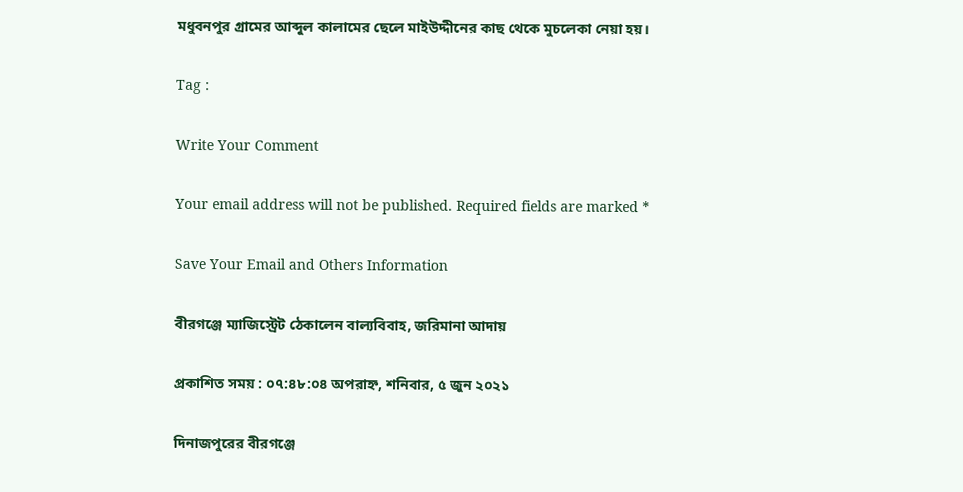মধুবনপুর গ্রামের আব্দুল কালামের ছেলে মাইউদ্দীনের কাছ থেকে মুচলেকা নেয়া হয়।

Tag :

Write Your Comment

Your email address will not be published. Required fields are marked *

Save Your Email and Others Information

বীরগঞ্জে ম্যাজিস্ট্রেট ঠেকালেন বাল্যবিবাহ, জরিমানা আদায়

প্রকাশিত সময় : ০৭:৪৮:০৪ অপরাহ্ন, শনিবার, ৫ জুন ২০২১

দিনাজপুরের বীরগঞ্জে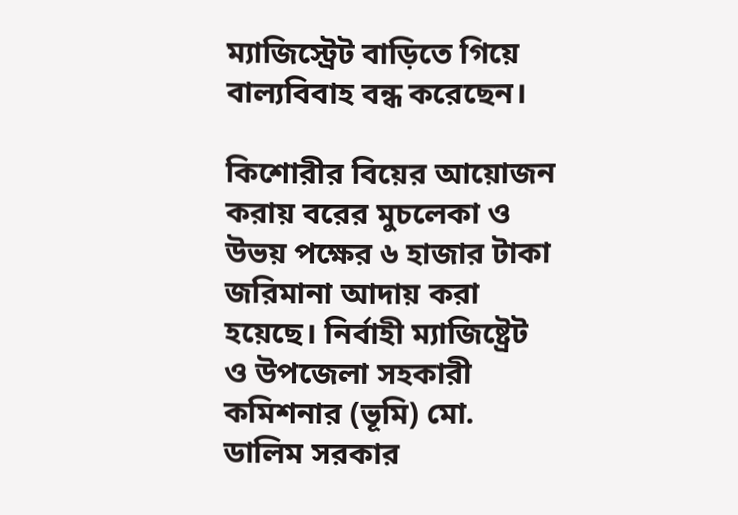ম্যাজিস্ট্রেট বাড়িতে গিয়ে বাল্যবিবাহ বন্ধ করেছেন।

কিশোরীর বিয়ের আয়োজন করায় বরের মুচলেকা ও উভয় পক্ষের ৬ হাজার টাকা জরিমানা আদায় করা হয়েছে। নির্বাহী ম্যাজিষ্ট্রেট ও উপজেলা সহকারী কমিশনার (ভূমি) মো. ডালিম সরকার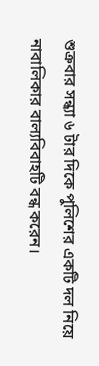শুক্রবার সন্ধ্যা ৬ টার দিকে পুলিশের একটি দল নিয়ে নাবালিকার বাল্যবিবাহটি বন্ধ করেন।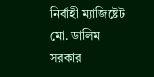নির্বাহী ম্যাজিষ্টেট মো. ডালিম সরকার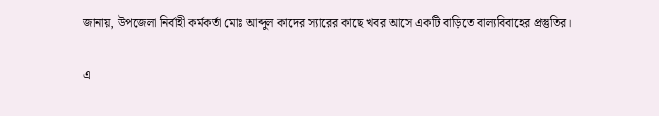জানায়, উপজেলা নির্বাহী কর্মকর্তা মোঃ আব্দুল কাদের স্যারের কাছে খবর আসে একটি বাড়িতে বাল্যবিবাহের প্রস্তুতির।

এ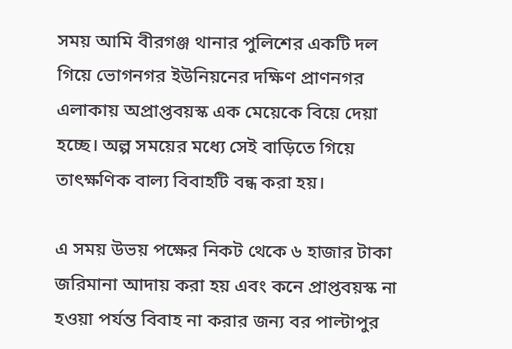সময় আমি বীরগঞ্জ থানার পুলিশের একটি দল গিয়ে ভোগনগর ইউনিয়নের দক্ষিণ প্রাণনগর এলাকায় অপ্রাপ্তবয়স্ক এক মেয়েকে বিয়ে দেয়া হচ্ছে। অল্প সময়ের মধ্যে সেই বাড়িতে গিয়ে তাৎক্ষণিক বাল্য বিবাহটি বন্ধ করা হয়।

এ সময় উভয় পক্ষের নিকট থেকে ৬ হাজার টাকা জরিমানা আদায় করা হয় এবং কনে প্রাপ্তবয়স্ক না হওয়া পর্যন্ত বিবাহ না করার জন্য বর পাল্টাপুর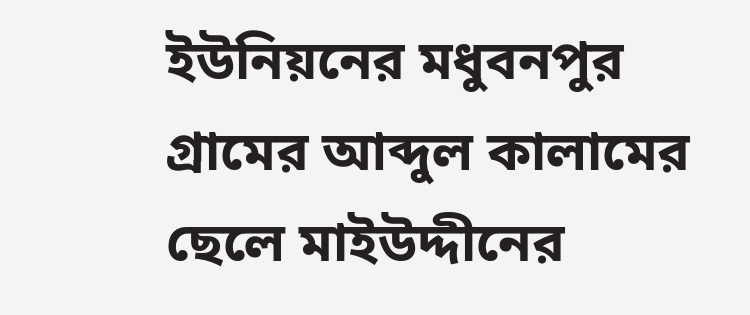ইউনিয়নের মধুবনপুর গ্রামের আব্দুল কালামের ছেলে মাইউদ্দীনের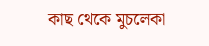কাছ থেকে মুচলেকা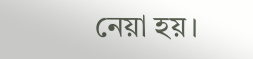নেয়া হয়।